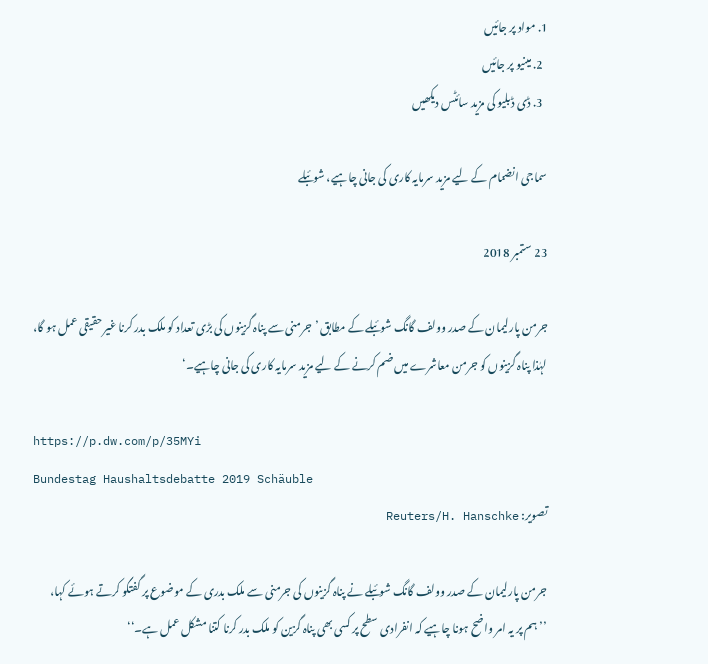1. مواد پر جائیں
  2. مینیو پر جائیں
  3. ڈی ڈبلیو کی مزید سائٹس دیکھیں

سماجی انضمام کے لیے مزید سرمایہ کاری کی جانی چاہیے، شوئبلے

23 ستمبر 2018

جرمن پارلیمان کے صدر وولف گانگ شوئبلے کے مطابق ’جرمنی سے پناہ گزینوں کی بڑی تعداد کو ملک بدر کرنا غیر حقیقی عمل ہو گا، لہٰذا پناہ گزینوں کو جرمن معاشرے میں ضم کرنے کے لیے مزید سرمایہ کاری کی جانی چاہیے۔‘

https://p.dw.com/p/35MYi
Bundestag Haushaltsdebatte 2019 Schäuble
تصویر: Reuters/H. Hanschke

جرمن پارلیمان کے صدر وولف گانگ شوئبلے نے پناہ گزینوں کی جرمنی سے ملک بدری کے موضوع پر گفتگو کرتے ہوئے کہا، ’’ہم پر یہ امر واضح ہونا چاہیے کہ انفرادی سطح پر کسی بھی پناہ گزین کو ملک بدر کرنا کتنا مشکل عمل ہے۔‘‘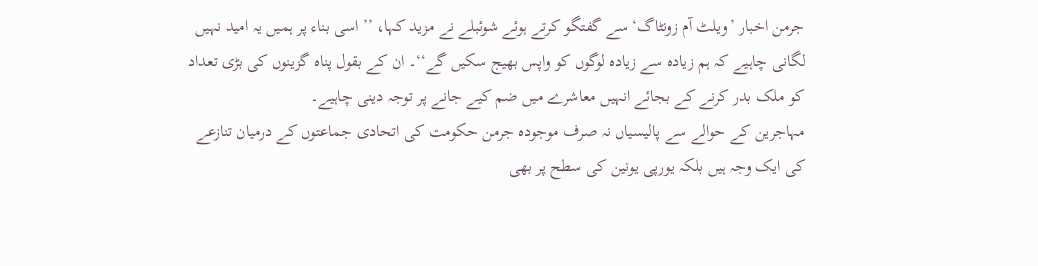جرمن اخبار ’ویلٹ آم زونٹاگ‘ سے گفتگو کرتے ہوئے شوئبلے نے مزید کہا، ’’اسی بناء پر ہمیں یہ امید نہیں لگانی چاہیے کہ ہم زیادہ سے زیادہ لوگوں کو واپس بھیج سکیں گے‘‘۔ ان کے بقول پناہ گزینوں کی بڑی تعداد کو ملک بدر کرنے کے بجائے انہیں معاشرے میں ضم کیے جانے پر توجہ دینی چاہیے۔
مہاجرین کے حوالے سے پالیسیاں نہ صرف موجودہ جرمن حکومت کی اتحادی جماعتوں کے درمیان تنازعے کی ایک وجہ ہیں بلکہ یورپی یونین کی سطح پر بھی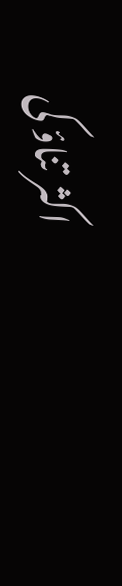اکثر تناؤ کی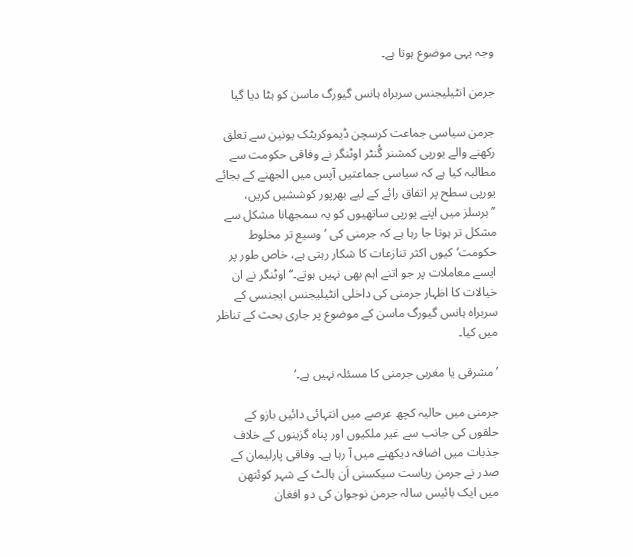وجہ یہی موضوع ہوتا ہے۔

جرمن انٹیلیجنس سربراہ ہانس گیورگ ماسن کو ہٹا دیا گیا

جرمن سیاسی جماعت کرسچن ڈیموکریٹک یونین سے تعلق رکھنے والے یورپی کمشنر گُنٹر اوٹنگر نے وفاقی حکومت سے مطالبہ کیا ہے کہ سیاسی جماعتیں آپس میں الجھنے کے بجائے یورپی سطح پر اتفاق رائے کے لیے بھرپور کوششیں کریں، ’’برسلز میں اپنے یورپی ساتھیوں کو یہ سمجھانا مشکل سے مشکل تر ہوتا جا رہا ہے کہ جرمنی کی ’وسیع تر مخلوط حکومت‘ کیوں اکثر تنازعات کا شکار رہتی ہے، خاص طور پر ایسے معاملات پر جو اتنے اہم بھی نہیں ہوتے۔‘‘ اوٹنگر نے ان خیالات کا اظہار جرمنی کی داخلی انٹیلیجنس ایجنسی کے سربراہ ہانس گیورگ ماسن کے موضوع پر جاری بحث کے تناظر میں کیا۔

’مشرقی یا مغربی جرمنی کا مسئلہ نہیں ہے۔‘

جرمنی میں حالیہ کچھ عرصے میں انتہائی دائیں بازو کے حلقوں کی جانب سے غیر ملکیوں اور پناہ گزینوں کے خلاف جذبات میں اضافہ دیکھنے میں آ رہا ہے۔ وفاقی پارلیمان کے صدر نے جرمن ریاست سیکسنی اَن ہالٹ کے شہر کوئتھن میں ایک بائیس سالہ جرمن نوجوان کی دو افغان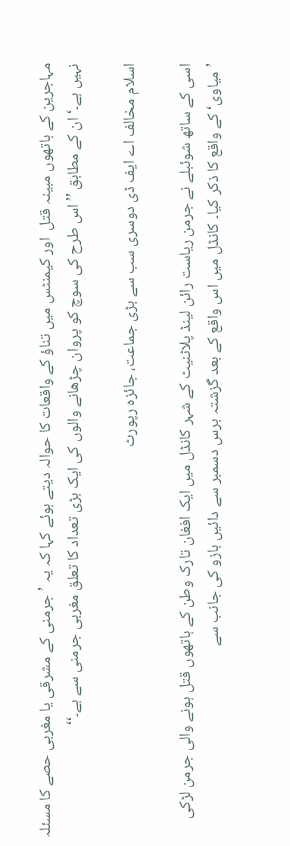مہاجرین کے ہاتھوں مبینہ قتل  اور کیمنٹس میں تناؤ کے واقعات کا حوالہ دیتے ہوئے کہا کہ یہ ’جرمنی کے مشرقی یا مغربی حصے کا مسئلہ نہیں ہے۔‘ ان کے مطابق ’’اس طرح کی سوچ کو پروان چڑھانے والوں کی ایک بڑی تعداد کا تعلق مغربی جرمنی سے ہے۔‘‘

اسلام مخالف اے ایف ڈی دوسری سب سے بڑی جماعت، جائزہ رپورٹ

اسی کے ساتھ شوئبلے نے جرمن ریاست رائن لینڈ پلاٹنیٹ کے شہر کانڈل میں ایک افغان تارک وطن کے ہاتھوں قتل ہونے والی جرمن لڑکی ’میاوی‘ کے واقع کا ذکر کیا۔ کانڈل میں اس واقع کے بعد گزشتہ برس دسمبر سے دائیں بازو کی جانب سے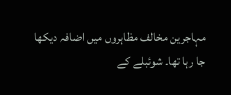مہاجرین مخالف مظاہروں میں اضافہ دیکھا جا رہا تھا۔ شوئبلے کے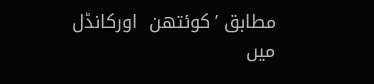مطابق ’کوئتھن  اورکانڈل میں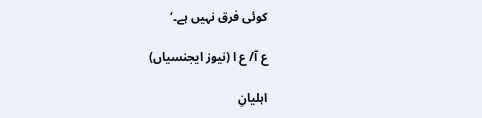کوئی فرق نہیں ہے۔‘

ع آ/ ع ا (نیوز ایجنسیاں)

اہلیانِ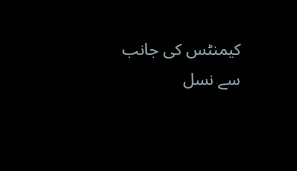کیمنٹس کی جانب سے نسل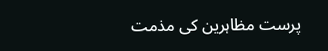پرست مظاہرین کی مذمت